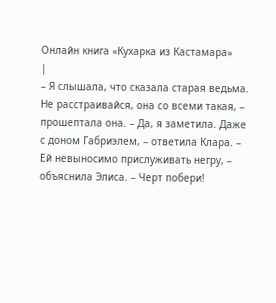Онлайн книга «Кухарка из Кастамара»
|
– Я слышала, что сказала старая ведьма. Не расстраивайся, она со всеми такая, – прошептала она. – Да, я заметила. Даже с доном Габриэлем, – ответила Клара. – Ей невыносимо прислуживать негру, – объяснила Элиса. – Черт побери!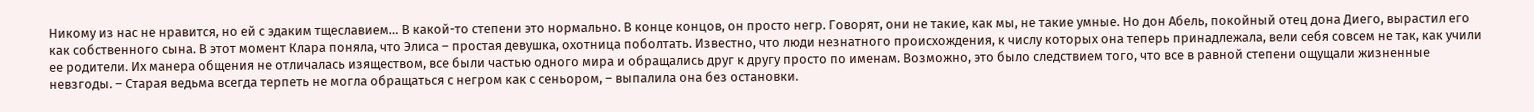Никому из нас не нравится, но ей с эдаким тщеславием… В какой-то степени это нормально. В конце концов, он просто негр. Говорят, они не такие, как мы, не такие умные. Но дон Абель, покойный отец дона Диего, вырастил его как собственного сына. В этот момент Клара поняла, что Элиса – простая девушка, охотница поболтать. Известно, что люди незнатного происхождения, к числу которых она теперь принадлежала, вели себя совсем не так, как учили ее родители. Их манера общения не отличалась изяществом, все были частью одного мира и обращались друг к другу просто по именам. Возможно, это было следствием того, что все в равной степени ощущали жизненные невзгоды. – Старая ведьма всегда терпеть не могла обращаться с негром как с сеньором, – выпалила она без остановки.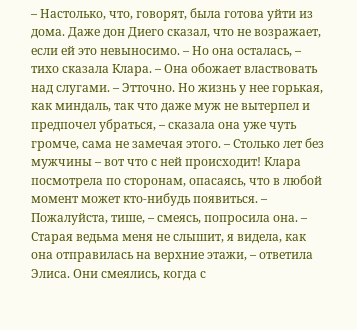– Настолько, что, говорят, была готова уйти из дома. Даже дон Диего сказал, что не возражает, если ей это невыносимо. – Но она осталась, – тихо сказала Клара. – Она обожает властвовать над слугами. – Этточно. Но жизнь у нее горькая, как миндаль, так что даже муж не вытерпел и предпочел убраться, – сказала она уже чуть громче, сама не замечая этого. – Столько лет без мужчины – вот что с ней происходит! Клара посмотрела по сторонам, опасаясь, что в любой момент может кто-нибудь появиться. – Пожалуйста, тише, – смеясь, попросила она. – Старая ведьма меня не слышит, я видела, как она отправилась на верхние этажи, – ответила Элиса. Они смеялись, когда с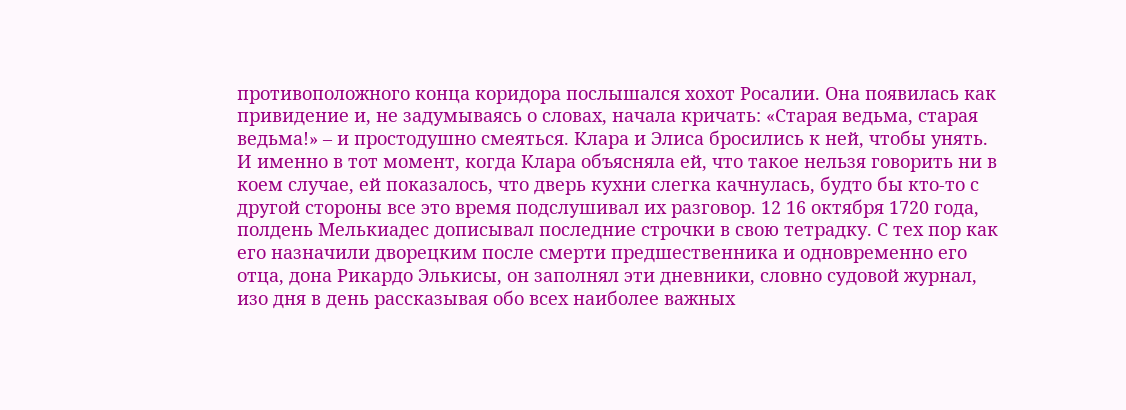противоположного конца коридора послышался хохот Росалии. Она появилась как привидение и, не задумываясь о словах, начала кричать: «Старая ведьма, старая ведьма!» – и простодушно смеяться. Клара и Элиса бросились к ней, чтобы унять. И именно в тот момент, когда Клара объясняла ей, что такое нельзя говорить ни в коем случае, ей показалось, что дверь кухни слегка качнулась, будто бы кто-то с другой стороны все это время подслушивал их разговор. 12 16 октября 1720 года, полдень Мелькиадес дописывал последние строчки в свою тетрадку. С тех пор как его назначили дворецким после смерти предшественника и одновременно его отца, дона Рикардо Элькисы, он заполнял эти дневники, словно судовой журнал, изо дня в день рассказывая обо всех наиболее важных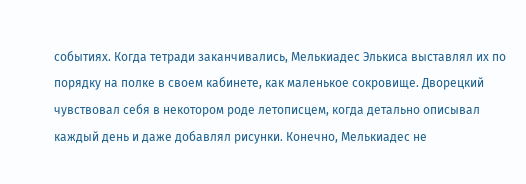событиях. Когда тетради заканчивались, Мелькиадес Элькиса выставлял их по порядку на полке в своем кабинете, как маленькое сокровище. Дворецкий чувствовал себя в некотором роде летописцем, когда детально описывал каждый день и даже добавлял рисунки. Конечно, Мелькиадес не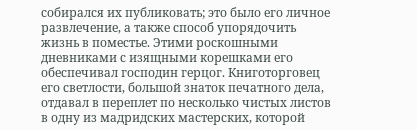собирался их публиковать; это было его личное развлечение, а также способ упорядочить жизнь в поместье. Этими роскошными дневниками с изящными корешками его обеспечивал господин герцог. Книготорговец его светлости, большой знаток печатного дела, отдавал в переплет по несколько чистых листов в одну из мадридских мастерских, которой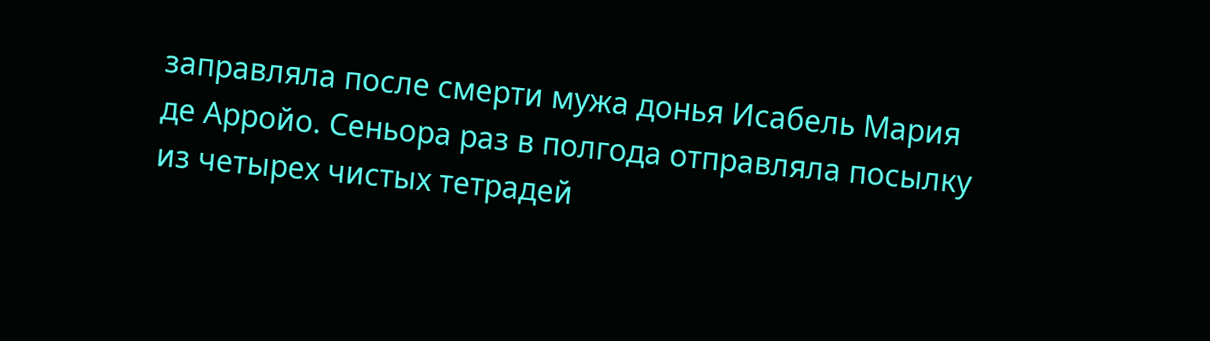заправляла после смерти мужа донья Исабель Мария де Арройо. Сеньора раз в полгода отправляла посылку из четырех чистых тетрадей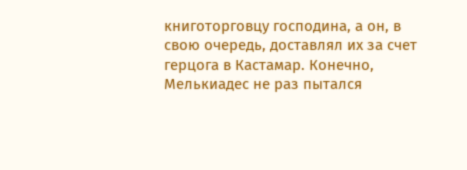книготорговцу господина, а он, в свою очередь, доставлял их за счет герцога в Кастамар. Конечно, Мелькиадес не раз пытался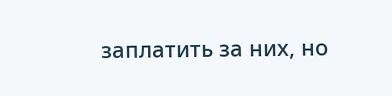заплатить за них, но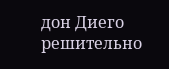дон Диего решительно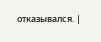отказывался. |